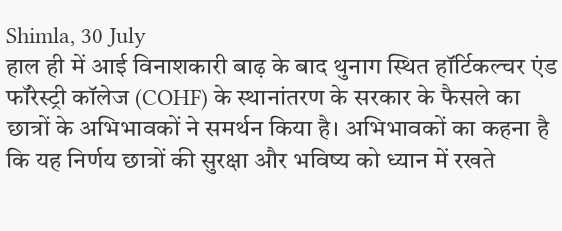Shimla, 30 July
हाल ही में आई विनाशकारी बाढ़ के बाद थुनाग स्थित हॉर्टिकल्चर एंड फॉरेस्ट्री कॉलेज (COHF) के स्थानांतरण के सरकार के फैसले का छात्रों के अभिभावकों ने समर्थन किया है। अभिभावकों का कहना है कि यह निर्णय छात्रों की सुरक्षा और भविष्य को ध्यान में रखते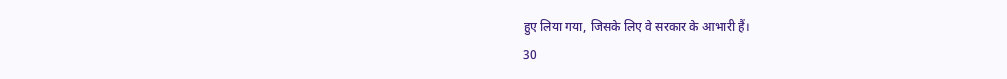हुए लिया गया, जिसके लिए वे सरकार के आभारी हैं।
30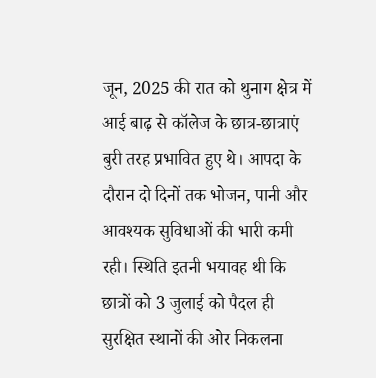जून, 2025 की रात को थुनाग क्षेत्र में आई बाढ़ से कॉलेज के छात्र-छात्राएं बुरी तरह प्रभावित हुए थे। आपदा के दौरान दो दिनों तक भोजन, पानी और आवश्यक सुविधाओं की भारी कमी रही। स्थिति इतनी भयावह थी कि छात्रों को 3 जुलाई को पैदल ही सुरक्षित स्थानों की ओर निकलना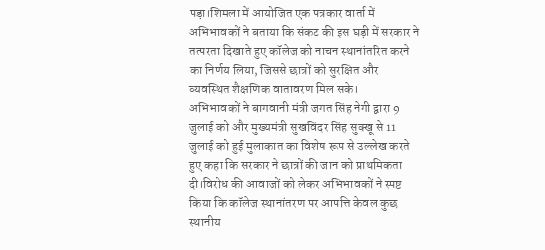पड़ा।शिमला में आयोजित एक पत्रकार वार्ता में अभिभावकों ने बताया कि संकट की इस घड़ी में सरकार ने तत्परता दिखाते हुए कॉलेज को नाचन स्थानांतरित करने का निर्णय लिया, जिससे छात्रों को सुरक्षित और व्यवस्थित शैक्षणिक वातावरण मिल सके।
अभिभावकों ने बागवानी मंत्री जगत सिंह नेगी द्वारा 9 जुलाई को और मुख्यमंत्री सुखविंदर सिंह सुक्खू से 11 जुलाई को हुई मुलाकात का विशेष रूप से उल्लेख करते हुए कहा कि सरकार ने छात्रों की जान को प्राथमिकता दी।विरोध की आवाजों को लेकर अभिभावकों ने स्पष्ट किया कि कॉलेज स्थानांतरण पर आपत्ति केवल कुछ स्थानीय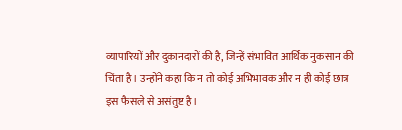व्यापारियों और दुकानदारों की है, जिन्हें संभावित आर्थिक नुकसान की चिंता है। उन्होंने कहा कि न तो कोई अभिभावक और न ही कोई छात्र इस फैसले से असंतुष्ट है।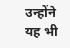उन्होंने यह भी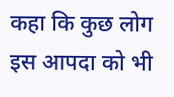कहा कि कुछ लोग इस आपदा को भी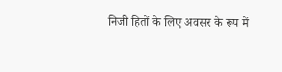निजी हितों के लिए अवसर के रूप में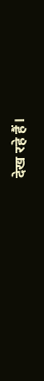देख रहे हैं।